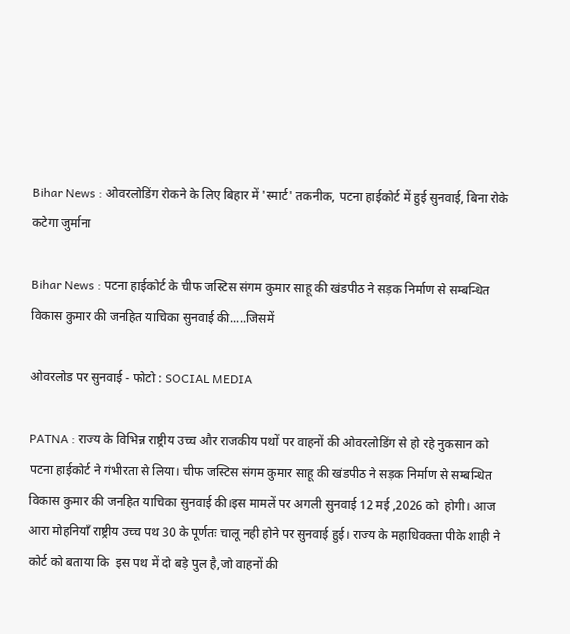Bihar News : ओवरलोडिंग रोकने के लिए बिहार में 'स्मार्ट' तकनीक, पटना हाईकोर्ट में हुई सुनवाई, बिना रोके कटेगा जुर्माना

Bihar News : पटना हाईकोर्ट के चीफ जस्टिस संगम कुमार साहू की खंडपीठ ने सड़क निर्माण से सम्बन्धित विकास कुमार की जनहित याचिका सुनवाई की.....जिसमें

ओवरलोड पर सुनवाई - फोटो : SOCIAL MEDIA

PATNA : राज्य के विभिन्न राष्ट्रीय उच्च और राजकीय पथों पर वाहनों की ओवरलोडिंग से हो रहे नुकसान को पटना हाईकोर्ट ने गंभीरता से लिया। चीफ जस्टिस संगम कुमार साहू की खंडपीठ ने सड़क निर्माण से सम्बन्धित विकास कुमार की जनहित याचिका सुनवाई की।इस मामलें पर अगली सुनवाई 12 मई ,2026 को  होगी। आज आरा मोहनियाँ राष्ट्रीय उच्च पथ 30 के पूर्णतः चालू नही होने पर सुनवाई हुई। राज्य के महाधिवक्ता पीके शाही ने  कोर्ट को बताया कि  इस पथ में दो बड़े पुल है,जो वाहनों की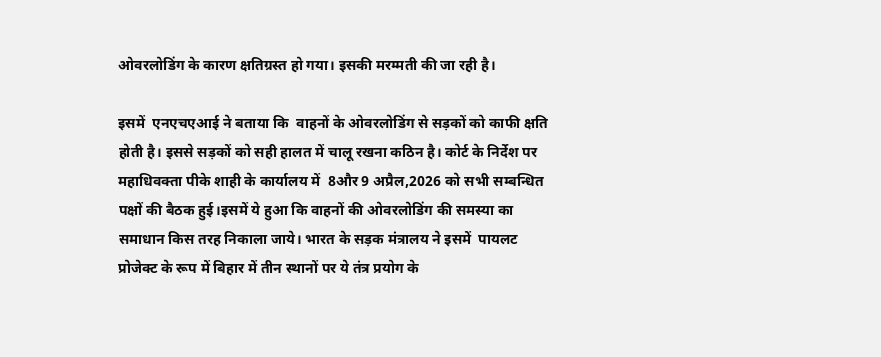ओवरलोडिंग के कारण क्षतिग्रस्त हो गया। इसकी मरम्मती की जा रही है।

इसमें  एनएचएआई ने बताया कि  वाहनों के ओवरलोडिंग से सड़कों को काफी क्षति होती है। इससे सड़कों को सही हालत में चालू रखना कठिन है। कोर्ट के निर्देश पर महाधिवक्ता पीके शाही के कार्यालय में  8और 9 अप्रैल,2026 को सभी सम्बन्धित पक्षों की बैठक हुई।इसमें ये हुआ कि वाहनों की ओवरलोडिंग की समस्या का समाधान किस तरह निकाला जाये। भारत के सड़क मंत्रालय ने इसमें  पायलट प्रोजेक्ट के रूप में बिहार में तीन स्थानों पर ये तंत्र प्रयोग के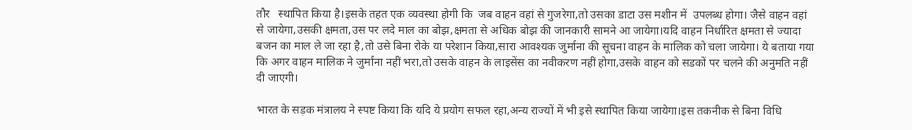तौर   स्थापित किया है।इसके तहत एक व्यवस्था होगी कि  जब वाहन वहां से गुजरेगा,तो उसका डाटा उस मशीन में  उपलब्ध होगा। जैसे वाहन वहां से जायेगा,उसकी क्षमता,उस पर लदे माल का बोझ,क्षमता से अधिक बोझ की जानकारी सामने आ जायेगा।यदि वाहन निर्धारित क्षमता से ज्यादा बजन का माल ले जा रहा है,तो उसे बिना रोके या परेशान किया,सारा आवश्यक जुर्माना की सूचना वाहन के मालिक को चला जायेगा। ये बताया गया कि अगर वाहन मालिक ने जुर्माना नहीं भरा,तो उसके वाहन के लाइसेंस का नवीकरण नहीं होगा,उसके वाहन को सडकों पर चलने की अनुमति नहीं  दी जाएगी।

भारत के सड़क मंत्रालय ने स्पष्ट किया कि यदि ये प्रयोग सफल रहा,अन्य राज्यों में भी इसे स्थापित किया जायेगा।इस तकनीक से बिना विधि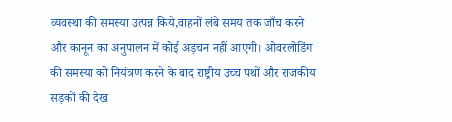व्यवस्था की समस्या उत्पन्न किये,वाहनों लंबे समय तक जाँच करने और कानून का अनुपालन में कोई अड़चन नहीं आएगी। ओवरलोडिंग की समस्या को नियंत्रण करने के बाद राष्ट्रीय उच्च पथों और राजकीय सड़कों की देख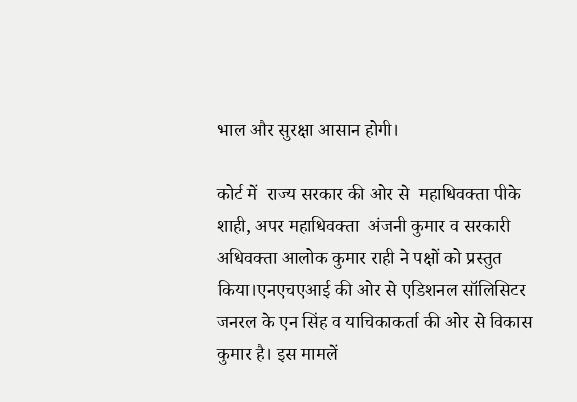भाल और सुरक्षा आसान होगी।

कोर्ट में  राज्य सरकार की ओर से  महाधिवक्ता पीके शाही, अपर महाधिवक्ता  अंजनी कुमार व सरकारी अधिवक्ता आलोक कुमार राही ने पक्षों को प्रस्तुत किया।एनएचएआई की ओर से एडिशनल सॉलिसिटर जनरल के एन सिंह व याचिकाकर्ता की ओर से विकास कुमार है। इस मामलें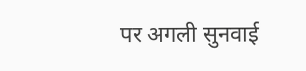पर अगली सुनवाई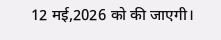12 मई,2026 को की जाएगी।